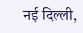नई दिल्ली,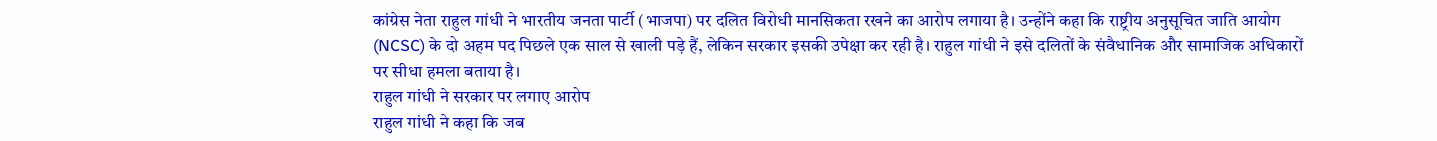कांग्रेस नेता राहुल गांधी ने भारतीय जनता पार्टी (भाजपा) पर दलित विरोधी मानसिकता रखने का आरोप लगाया है। उन्होंने कहा कि राष्ट्रीय अनुसूचित जाति आयोग (NCSC) के दो अहम पद पिछले एक साल से खाली पड़े हैं, लेकिन सरकार इसकी उपेक्षा कर रही है। राहुल गांधी ने इसे दलितों के संवैधानिक और सामाजिक अधिकारों पर सीधा हमला बताया है।
राहुल गांधी ने सरकार पर लगाए आरोप
राहुल गांधी ने कहा कि जब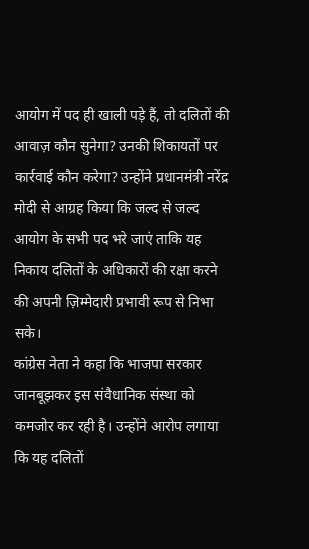आयोग में पद ही खाली पड़े हैं, तो दलितों की आवाज़ कौन सुनेगा? उनकी शिकायतों पर कार्रवाई कौन करेगा? उन्होंने प्रधानमंत्री नरेंद्र मोदी से आग्रह किया कि जल्द से जल्द आयोग के सभी पद भरे जाएं ताकि यह निकाय दलितों के अधिकारों की रक्षा करने की अपनी ज़िम्मेदारी प्रभावी रूप से निभा सके।
कांग्रेस नेता ने कहा कि भाजपा सरकार जानबूझकर इस संवैधानिक संस्था को कमजोर कर रही है। उन्होंने आरोप लगाया कि यह दलितों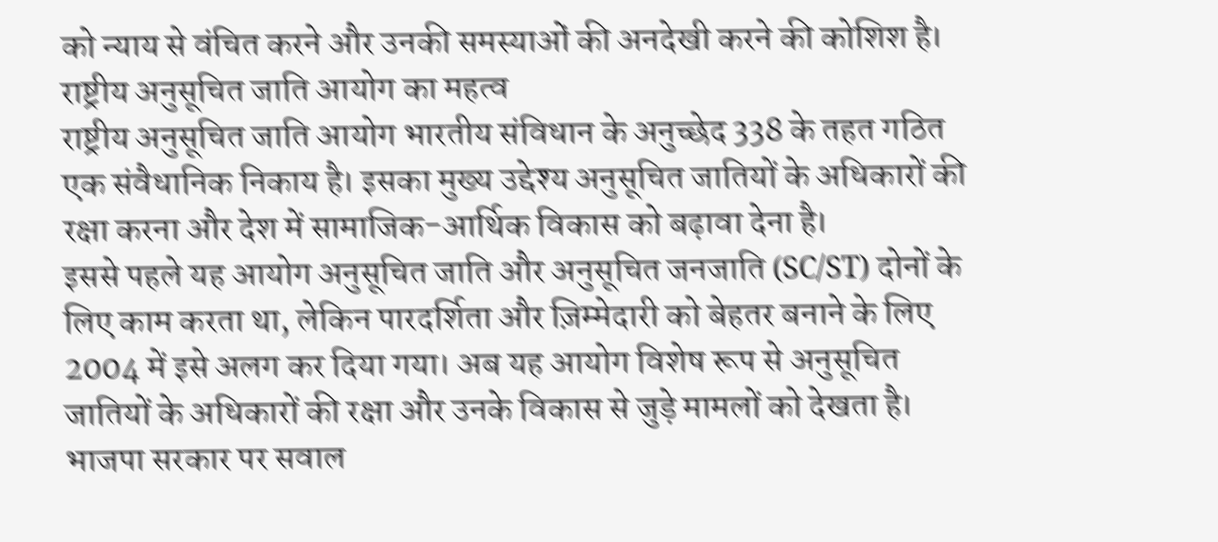को न्याय से वंचित करने और उनकी समस्याओं की अनदेखी करने की कोशिश है।
राष्ट्रीय अनुसूचित जाति आयोग का महत्व
राष्ट्रीय अनुसूचित जाति आयोग भारतीय संविधान के अनुच्छेद 338 के तहत गठित एक संवैधानिक निकाय है। इसका मुख्य उद्देश्य अनुसूचित जातियों के अधिकारों की रक्षा करना और देश में सामाजिक-आर्थिक विकास को बढ़ावा देना है।
इससे पहले यह आयोग अनुसूचित जाति और अनुसूचित जनजाति (SC/ST) दोनों के लिए काम करता था, लेकिन पारदर्शिता और ज़िम्मेदारी को बेहतर बनाने के लिए 2004 में इसे अलग कर दिया गया। अब यह आयोग विशेष रूप से अनुसूचित जातियों के अधिकारों की रक्षा और उनके विकास से जुड़े मामलों को देखता है।
भाजपा सरकार पर सवाल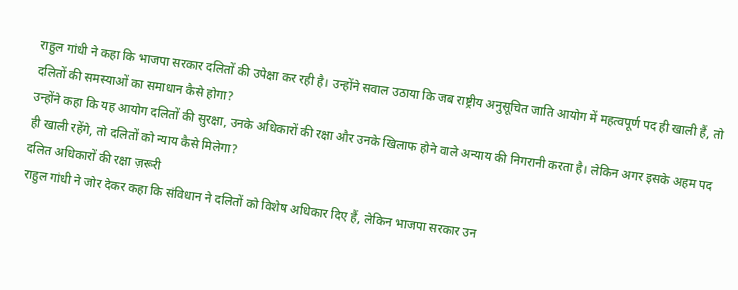राहुल गांधी ने कहा कि भाजपा सरकार दलितों की उपेक्षा कर रही है। उन्होंने सवाल उठाया कि जब राष्ट्रीय अनुसूचित जाति आयोग में महत्वपूर्ण पद ही खाली हैं, तो दलितों की समस्याओं का समाधान कैसे होगा?
उन्होंने कहा कि यह आयोग दलितों की सुरक्षा, उनके अधिकारों की रक्षा और उनके खिलाफ होने वाले अन्याय की निगरानी करता है। लेकिन अगर इसके अहम पद ही खाली रहेंगे, तो दलितों को न्याय कैसे मिलेगा?
दलित अधिकारों की रक्षा ज़रूरी
राहुल गांधी ने जोर देकर कहा कि संविधान ने दलितों को विशेष अधिकार दिए हैं, लेकिन भाजपा सरकार उन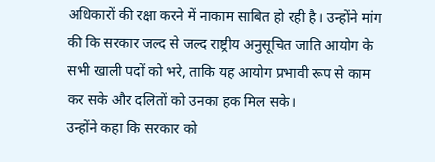अधिकारों की रक्षा करने में नाकाम साबित हो रही है। उन्होंने मांग की कि सरकार जल्द से जल्द राष्ट्रीय अनुसूचित जाति आयोग के सभी खाली पदों को भरे, ताकि यह आयोग प्रभावी रूप से काम कर सके और दलितों को उनका हक मिल सके।
उन्होंने कहा कि सरकार को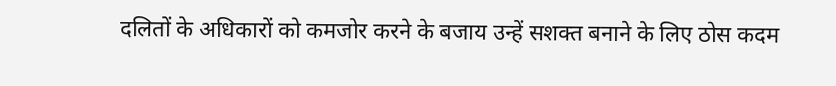दलितों के अधिकारों को कमजोर करने के बजाय उन्हें सशक्त बनाने के लिए ठोस कदम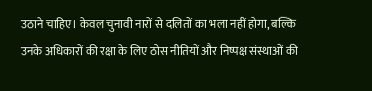उठाने चाहिए। केवल चुनावी नारों से दलितों का भला नहीं होगा, बल्कि उनके अधिकारों की रक्षा के लिए ठोस नीतियों और निष्पक्ष संस्थाओं की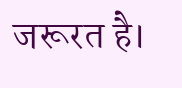जरूरत है।